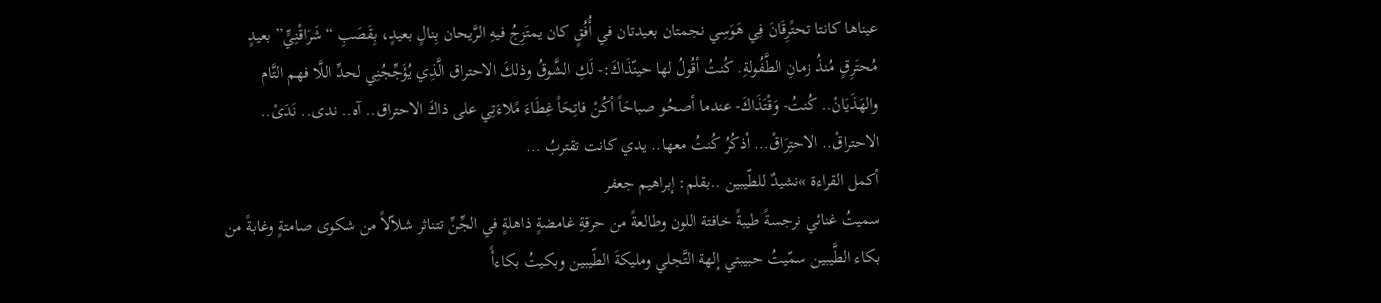عيناها كانتا تحتًرِقَانَ فِي هَوَسِي نجمتان بعيدتان في أُفُقٍ كان يمتَزِجُ فيهِ الرَّيحان بِنالٍ بعيدٍ، بِقَصَبِ “شَرَاقْنِيٍّ” بعيدٍ مُحتَرِقٍ مُنذُ زمانِ الطَّفُولةِ. كُنتُ أقُولُ لها حينّذَاكَ:- لَكِ الشَّوقُ وذلكَ الاحتراق الَّذِي يُؤَجِّجُنِي لحدِّ اللَّا فهم التَّام والهَذَيَانْ.. كُنتُ- وَقْتَذَاكَ- عندما أصحُو صباحَاً أكُنْ فاتِحَاً غِطَاءَ مًلاءَتِي على ذاكَ الاحتراق.. آه.. ندى.. نَدَىْ.. الاحتراقْ.. الاحتِرَاقْ… أذكُرُ كُنتُ معها.. يدي كانت تقتربُ …
أكمل القراءة »نشيدٌ للطّيبين ..بقلم: إبراهيم جعفر
سميتُ غنائي نرجسةً طيبةً خافتة اللون وطالعةً من حرقةِ غامضةٍ ذاهلةٍ في الجِّنِّ تتناثر شلاّلاً من شكوى صامتةٍ وغابةً من بكاء الطَّيبين سمّيتُ حبيبتي إلهة التَّجلي ومليكةَ الطّيبين وبكيتُ بكاءأً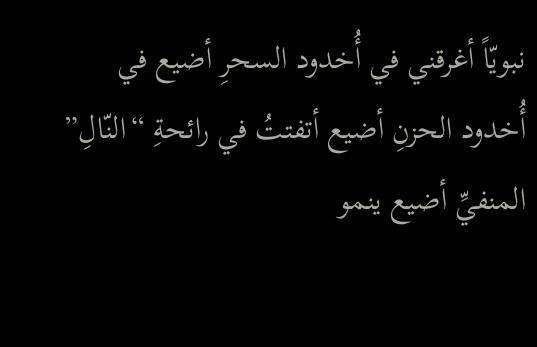نبويّاً أغرقني في أُخدود السحرِ أضيع في أُخدود الحزنِ أضيع أتفتتُ في رائحةِ “النّالِ” المنفيِّ أضيع ينمو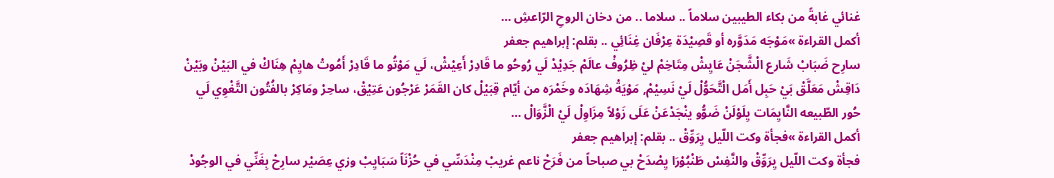غنائي غابةً من بكاء الطيبين سلاماً .. سلاما .. من دخان الروحِ الرّاعشِ …
أكمل القراءة »مَوْجَه مَدَوَّره أو قَصِيْدَة عِرْفَان غِنَائِي .. بقلم: إبراهيم جعفر
سارِح ضَبَابْ شَارع الْشَّجَنْ عَايِشْ مِتَاخِمْ ليْ ظِرُوفْ عالَمْ جَدِيْدْ لَي رُوحُو ما قَادِرْ أَعِيْشْ، لَي مَوْتُو ما قَادِرْ أَمُوتْ هايِمْ هِنَاكْ في البَيْنْ وبَيْنْ دَاقِشْ مَعَلَّقْ بَيْ حَبِل أَمَل الْتَّحَوُّلْ لَيْ نَسِيْمْ, مَوْيَةْ شِهَادَه وخَمْرَه من أيّام قِبَيْلْ كان القَمَرْ عَرْجُون عَتِيْقْ، ساحِرْ ومَاكِرْ بالفُتُون التَّغْوِي لَي حُور الطّبيعه النَّايِمَات يِلَوْلَنْ ضَوُّو ينْجَدْعَنْ عَلَى زَوْلاً مِزَاوِلْ لَيْ الْزَّوَالْ …
أكمل القراءة »فجأة وكت اللّيل يِرَوِّقْ .. بقلم: إبراهيم جعفر
فجأة وكت اللّيل يِرَوِّقْ والنَّفِسْ طَنْبُوْرَا يِصْدَحْ بي صباحاً من فَرَحْ ناعم غريبْ مِنْدَسِّي في حُزْنَاً سَبَايِبْ وزي عِصَيْر سارِحْ بِغَنِّي في الوجُودْ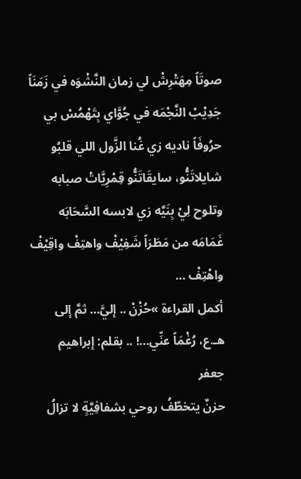صوتَاً مِهَتْرِشْ لي زمان النَّشْوَه في زَمَنَاً جَدِيْبْ النَّجْمَه في جُوَّاي بِتَهْمُسْ بي حرُوفَاً ناديه زي غُنا الزَّول اللي قلبُو شايلاتَنُّو، سايقَاتَنُّو قِمْرِيَّاتْ صبابه وتلوح لِيْ بِنَيَّه زي لابسه السَّحَابَه غَمَامَه من مَطَرَاً شَفِيْفْ واهتِفْ واقِيْفْ واهْتِفْ …
أكمل القراءة »حُزْنْ .. إليَّ… ثمَّ إلى هـ.ع، رُغْمَاً عنِّي…! .. بقلم: إبراهيم جعفر
حزنٌ يتخطّفُ روحي بشفافِيَّةٍ لا تزالُ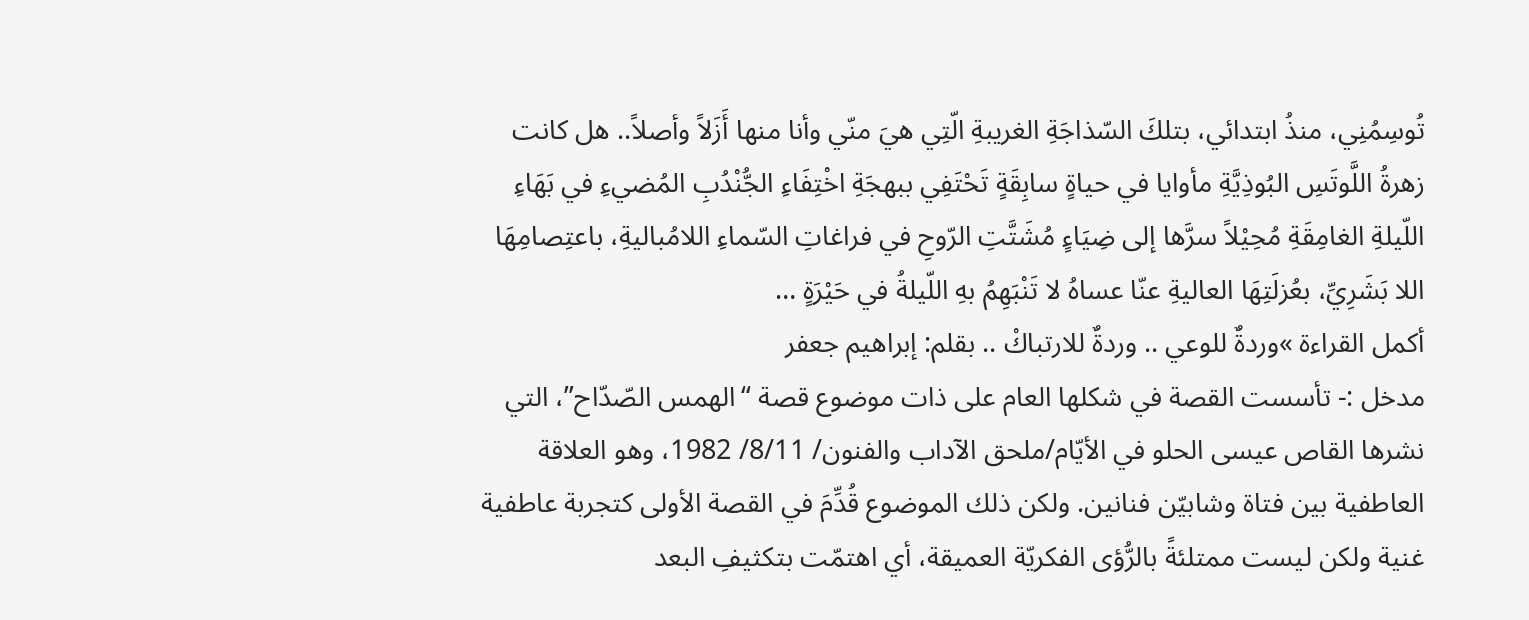تُوسِمُنِي، منذُ ابتدائي، بتلكَ السّذاجَةِ الغريبةِ الّتِي هيَ منّي وأنا منها أَزَلاً وأصلاً.. هل كانت زهرةُ اللَّوتَسِ البُوذِيَّةِ مأوايا في حياةٍ سابِقَةٍ تَحْتَفِي ببهجَةِ اخْتِفَاءِ الجُّنْدُبِ المُضيءِ في بَهَاءِ اللّيلةِ الغامِقَةِ مُحِيْلاً سرَّها إلى ضِيَاءٍ مُشَتَّتِ الرّوحِ في فراغاتِ السّماءِ اللامُباليةِ، باعتِصامِهَا اللا بَشَرِيِّ، بعُزلَتِهَا العاليةِ عنّا عساهُ لا تَنْبَهِمُ بهِ اللّيلةُ في حَيْرَةٍ …
أكمل القراءة »وردةٌ للوعي .. وردةٌ للارتباكْ .. بقلم: إبراهيم جعفر
مدخل :- تأسست القصة في شكلها العام على ذات موضوع قصة “الهمس الصّدّاح”، التي نشرها القاص عيسى الحلو في الأيّام/ملحق الآداب والفنون/ 8/11/ 1982، وهو العلاقة العاطفية بين فتاة وشابيّن فنانين. ولكن ذلك الموضوع قُدِّمَ في القصة الأولى كتجربة عاطفية غنية ولكن ليست ممتلئةً بالرُّؤى الفكريّة العميقة، أي اهتمّت بتكثيفِ البعد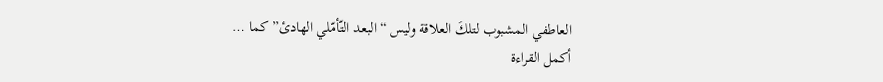العاطفي المشبوب لتلكَ العلاقة وليس “البعد التّأمّلي الهادئ” كما …
أكمل القراءة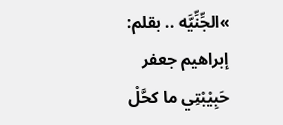»الجِّنِّيَّه .. بقلم: إبراهيم جعفر
حَبِيْبْتِي ما كحَّلْ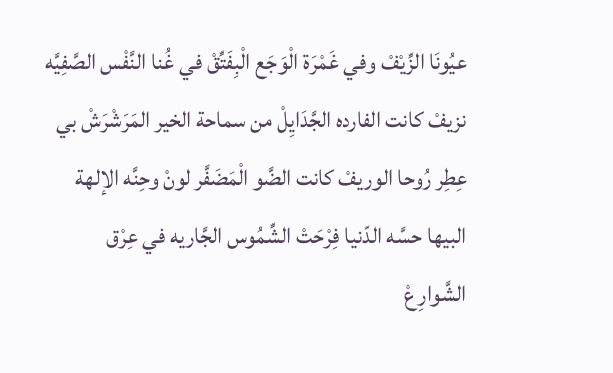عيُونَا الزِّيْفْ وفي غَمْرَة الْوَجَع الْبِفَتِّقْ في غُنا النَّفْس الصَّفِيَّه نزيفْ كانت الفارده الجَّدَايِلْ من سماحة الخير المَرَشْرَشْ بي عِطِر رُوحا الوريفْ كانت الضَّو الْمَضَفَّر لونْ وحِنَّه الإلهة البيها حسَّه الدّنيا فِرْحَتْ الشِّمُوس الجَّاريه في عِرْق الشَّوارِعْ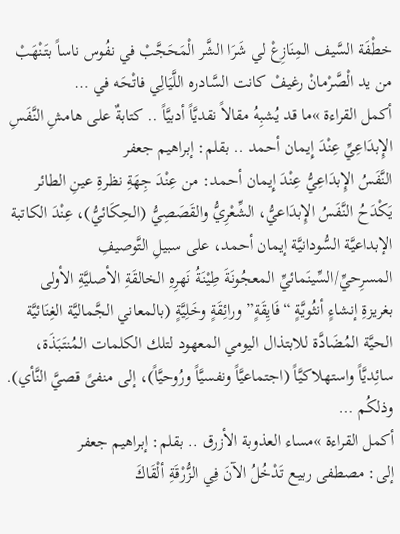خطْفَة السَّيف المِنَازِعْ لي شَرَا الشَّر الْمَحَجَّبْ في نفُوس ناساً بتَنْهَبْ من يد الْصَّرْمانْ رغيفْ كانت السَّادره اللَّيَالِي فاتْحَه في …
أكمل القراءة »ما قد يُشبِهُ مقالاً نقديَّاً أدبيَّاً .. كتابةٌ على هامشِ النَّفَسِ الإِبدَاعِيِّ عِنْدَ إِيمان أحمد .. بقلم: إبراهيم جعفر
النَّفَسُ الإِبدَاعِيُّ عِنْدَ إِيمان أحمد: من عِنْدَ جِهَةِ نظرةِ عينِ الطائر يَكْدَحُ النَّفَسُ الإِبدَاعيُّ، الشِّعْرِيُّ والقَصَصِيُّ (الحِكَائيُّ)، عِنْدَ الكاتبة الإبداعيَّة السُّودانيَّة إيمان أحمد، على سبيلِ التَّوصيفِ المسرِحيِّ/السِّينَمائيِّ المعجُونَةَ طِيْنَةُ نَهرِهِ الخالقَةِ الأصليَّةِ الأولى بغريزةِ إنشاءٍ أنثُويَّةٍ “فَايِقَةٍ” ورائِقَةٍ وخَلِيَّةٍ (بالمعاني الجَّماليَّة الغِنَائيَّة الحيَّة المُضَادَّة للابتذال اليومي المعهود لتلك الكلمات المُنتَبَذَة، سائِديَّاً واستهلاكيَّاً (اجتماعيَّاً ونفسيَّاً ورُوحيَّاً)، إلى منفىً قصيَّ النَّأي). وذلكُم …
أكمل القراءة »مساء العذوبة الأزرق .. بقلم: إبراهيم جعفر
إلى: مصطفى ربيع تَدْخُلُ الآنَ فِي الزُّرْقَةِ ألْقَاكَ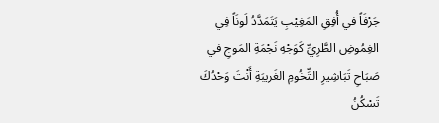جَرْفَاً في أُفِقِ المَغِيْبِ يَتَمَدَّدُ لَونَاً فِي الغِمُوضِ الطَّرِيِّ كَوَجْهِ نَجْمَةِ المَوجِ في صَبَاحِ تَبَاشِيرِ التِّخُومِ الغَريبَةِ أَنْتَ وَحْدُكَ تَسْكُنُ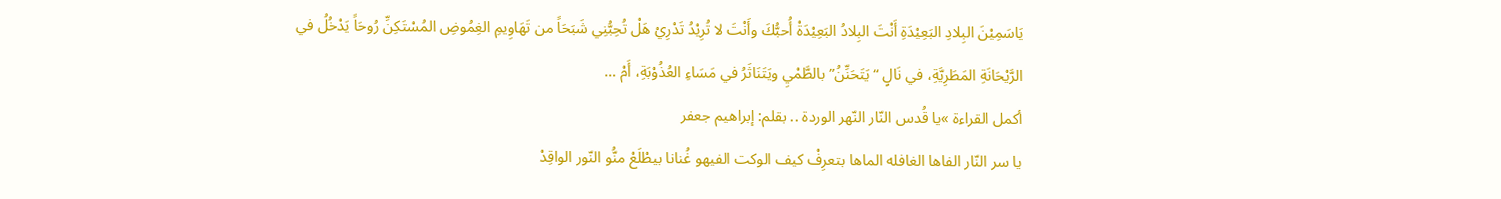يَاسَمِيْنَ البِلادِ البَعِيْدَةِ أَنْتَ البِلادُ البَعِيْدَةْ أُحبُّكَ وأَنْتَ لا تُرِيْدُ تَدْرِيْ هَلْ تُحِبُّنِي شَبَحَاً من تَهَاوِيمِ الغِمُوضِ المُسْتَكِنِّ رُوحَاً يَدْخُلُ في الرَّيْحَانَةِ المَطَرِيَّةِ، في نَالٍ “يَتَحَنِّنُ” بالطَّمْيِ ويَتَنَاثَرُ في مَسَاءِ العُذُوْبَةِ، أَمْ …
أكمل القراءة »يا قُدس النّار النّهر الوردة .. بقلم: إبراهيم جعفر
يا سر النّار الفاها الغافله الماها بتعرِفْ كيف الوكت الفيهو غُنانا بيطْلَعْ منُّو النّور الواقِدْ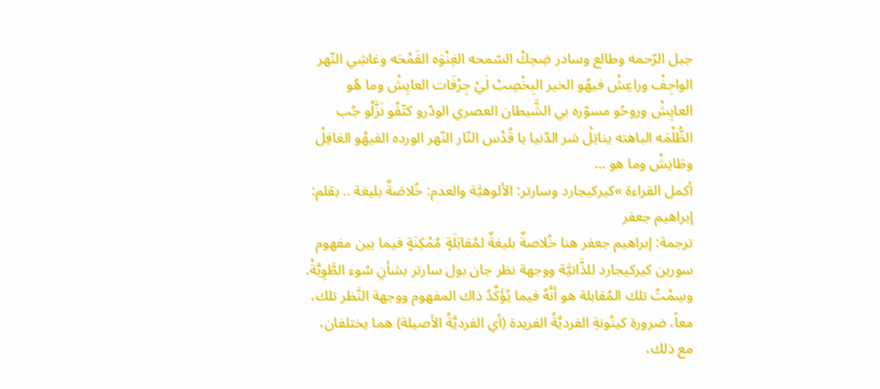جبل الرّحمه وطالع وسادر ضِحِكْ السّمحه الغِنْوَه القَمْحَه وغاشِي النّهر الواجِفْ وراعِشْ فيهُو الخير البِخْصِبْ لَيْ جِرْفَات العايِشْ وما هُو العايِشْ وروحُو مسوّره بي الشَّيطان العصري الودّرو كتّفُو نَزَّلُو جُب الظُّلْمَه الباهته يناتِلْ شر الدّنيا يا قُدْس النّار النّهر الورده الفيهُو الغافِلْ وطَانِشْ وما هو …
أكمل القراءة »كيركيجارد وسارتر: الألوهيَّة والعدم: خُلاصَةٌ بليغة .. بقلم: إبراهيم جعفر
ترجمة: إبراهيم جعفر هنا خُلاصةٌ بليغةٌ لمُقابَلَةٍ مُمْكِنَةٍ فيما بين مفهوم سورين كيركيجارد للذَّاتيَّة ووجهة نظر جان بول سارتر بشأنِ سُوء الطَّوِيَّةْ. وسِمْتُ تلك المُقابلة هو أنَّهُ فيما يُؤَكِّدُ ذاك المفهوم ووجهة النَّظر تلك، معاً، ضرورة كينُونةِ الفرديَّةُ الفريدة (أي الفرديَّةُ الأصيلة) هما يختلفان، مع ذلك،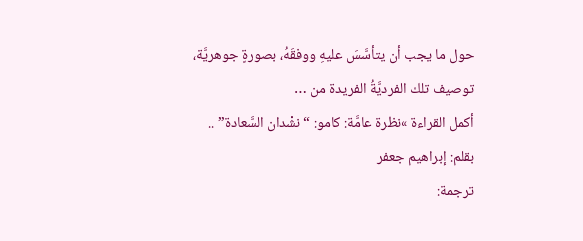حول ما يجب أن يتأسَّسَ عليهِ ووفقَهُ، بصورةٍ جوهريَّة، توصيف تلك الفرديَّةُ الفريدة من …
أكمل القراءة »نظرة عامَّة: كامو: “نشْدان السَّعادة” .. بقلم: إبراهيم جعفر
ترجمة: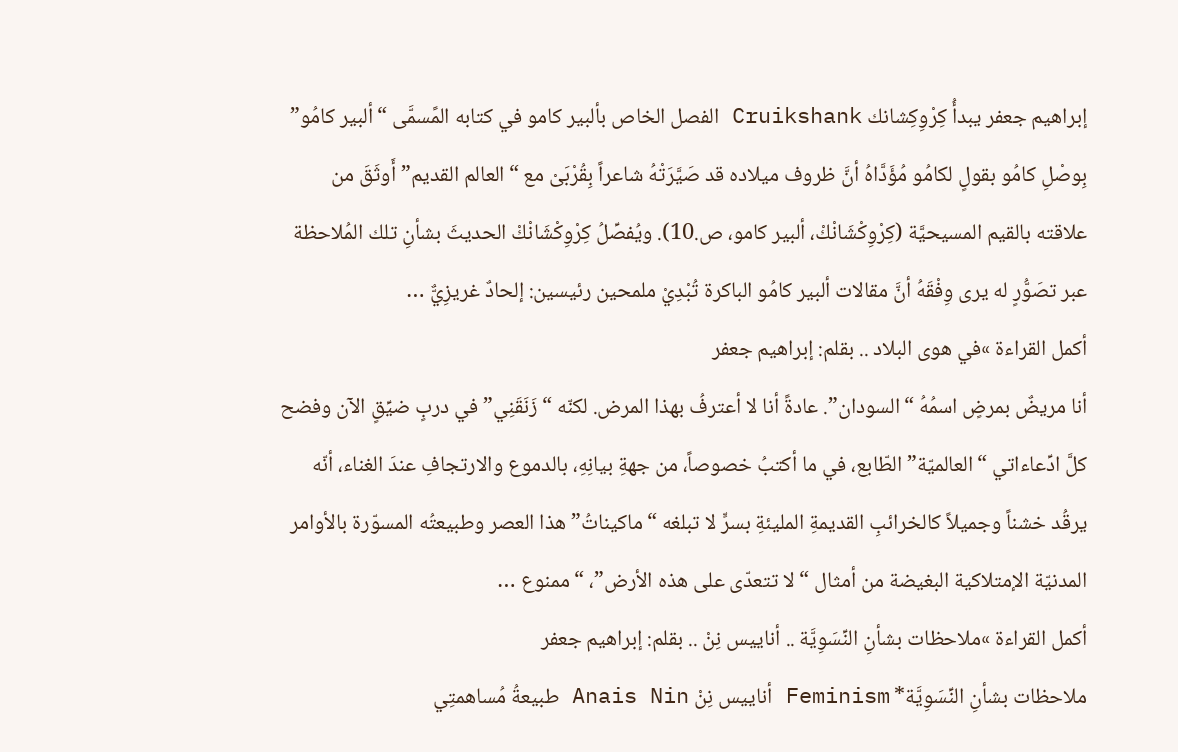إبراهيم جعفر يبدأُ كِرْوِكِشانك Cruikshank الفصل الخاص بألبير كامو في كتابه المًسمَّى “ألبير كامُو” بِوصْلِ كامُو بقولٍ لكامُو مُؤَدَّاهُ أنَّ ظروف ميلاده قد صَيَّرَتْهُ شاعراً بِقُرْبَىْ مع “العالم القديم” أَوثَقَ من علاقته بالقيم المسيحيَّة (كِرْوِكْشَانْكْ، ألبير كامو، ص.10). ويُفصِّلُ كِرْوِكْشَانْكْ الحديثَ بشأنِ تلك المُلاحظة عبر تصَوُّرٍ له يرى وِفْقَهُ أنَّ مقالات ألبير كامُو الباكرة تُبْدِيْ ملمحين رئيسين: إلحادٌ غريزِيٌّ …
أكمل القراءة »في هوى البلاد .. بقلم: إبراهيم جعفر
أنا مريضٌ بمرضٍ اسمُهُ “السودان”. عادةً أنا لا أعترفُ بهذا المرض. لكنّه “زَنَقَنِي” في دربٍ ضيِّقٍ الآن وفضح كلَّ ادِّعاءاتي “العالميّة” الطّابع، في ما أكتبُ خصوصاً، من جهةِ بيانِهِ، بالدموع والارتجافِ عندَ الغناء، أنّه يرقُد خشناً وجميلاً كالخرائبِ القديمةِ المليئةِ بسرٍّ لا تبلغه “ماكيناتُ” هذا العصر وطبيعتُه المسوّرة بالأوامر المدنيّة الإمتلاكية البغيضة من أمثال “لا تتعدّى على هذه الأرض”، “ممنوع …
أكمل القراءة »ملاحظات بشأنِ النِّسَوِيَّة .. أناييس نِنْ .. بقلم: إبراهيم جعفر
ملاحظات بشأنِ النِّسَوِيَّة* Feminism أناييس نِنْ Anais Nin طبيعةُ مُساهمتِي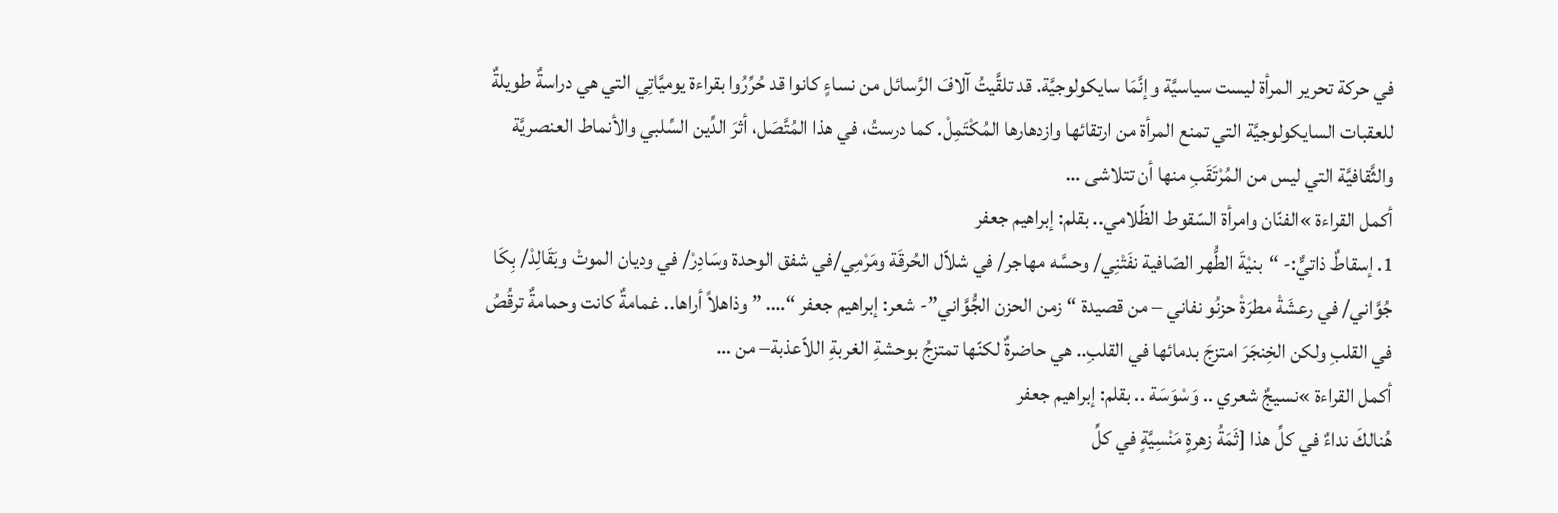في حركة تحرير المرأة ليست سياسيَّة وإنَّمَا سايكولوجيَّة. قد تلقَّيتُ آلافَ الرَّسائل من نساءٍ كانوا قد حُرِّرُوا بقراءة يوميَّاتِي التي هي دراسةٌ طويلةٌ للعقبات السايكولوجيَّة التي تمنع المرأة من ارتقائها وازدهارها المُكْتَمِلْ. كما درستُ، في هذا المُتَّصَل، أثرَ الدِّين السِّلبي والأنماط العنصريَّة والثَّقافيَّة التي ليس من المُرْتَقَبِ منها أن تتلاشى …
أكمل القراءة »الفنّان وامرأة السّقوط الظّلامي.. بقلم: إبراهيم جعفر
1. إسقاطٌ ذاتيٌّ:- “بنيْةَ الطُّهر الصّافية نفَتْنِي/ وحسَّه مهاجر/ في شلاّل الحُرقَة ومَرْمِي/في شفق الوحدة وسَادِرْ/ في وديان الموتْ وبَقَالِدْ/ بِكَا جُوَّاني/ في رعشَةْ مطرَةْ حزنُو نفاني – من قصيدة “زمن الحزن الجُّوَّاني”- شعر: إبراهيم جعفر “…. ” وذاهلاً أراها.. غمامةٌ كانت وحمامةٌ ترقُصُ في القلبِ ولكن الخِنجَرَ امتزجَ بدمائها في القلبِ.. هي حاضرةٌ لكنّها تمتزجُ بوحشةِ الغربةِ اللاّعذبة– من …
أكمل القراءة »نسيجٌ شعري .. وَسْوَسَة .. بقلم: إبراهيم جعفر
هُنالكَ نداءٌ في كلِّ هذا [ثَمَةُ زهرةٍ مَنْسِيَّةٍ في كلِّ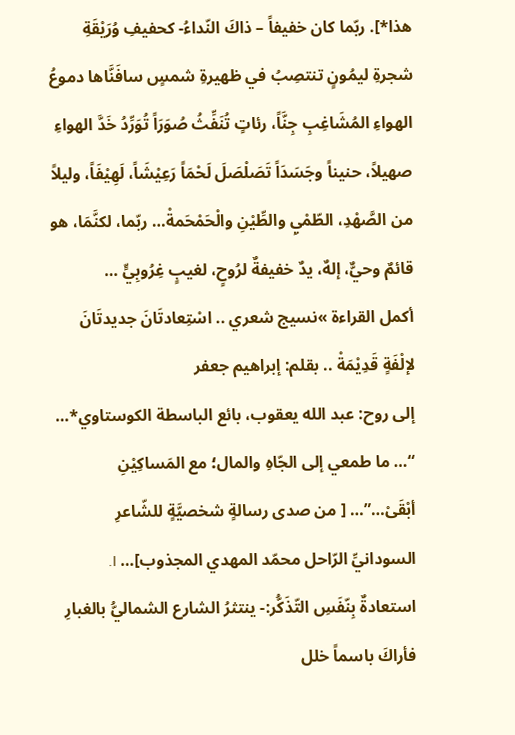هذا*]. ربّما كان خفيفاً – ذاكَ النّداءُ- كحفيفِ وُرَيْقَةِ شجرةِ ليمُونٍ تنتصِبُ في ظهيرةِ شمسٍ سافَنَّاها دموعُ الهواءِ المُشَاغِبِ جِنَّاً، رئاتٍ تُنَفِّثُ صُوَرَاً تُوَرِّدُ خَدَّ الهواءِ صهيلاً، حنيناً وجَسَدَاً تَصَلْصَلَ لَحْمَاً رَعِيْشَاً، لَهِيْفَاً، وليلاً من الصَّهْدِ، الطّمْيِ والطِّيْنِ والْحَمْحَمةْ… ربّما، لكنَّمَا، هو قائمٌ وحيٌّ، إلهٌ، يدٌ خفيفةٌ لرُوحٍ، لغيبٍ غِرُوبِيٍّ …
أكمل القراءة »نسيج شعري .. اسْتِعادتَانَ جديدتَانَ لإلْفَةٍ قَدِيْمَةْ .. بقلم: إبراهيم جعفر
إلى روح: عبد الله يعقوب، بائع الباسطة الكوستاوي*… “… ما طمعي إلى الجّاهِ والمال؛ مع المَساكِيْنِ أبْقَىْ…”… [ من صدى رسالةٍ شخصيَّةٍ للشّاعرِ السودانيِّ الرّاحل محمّد المهدي المجذوب]… I. استعادةٌ بِنّفَسِ التّذَكُّر:- ينتثرُ الشارع الشماليُّ بالغبارِ فأراكَ باسماً خلل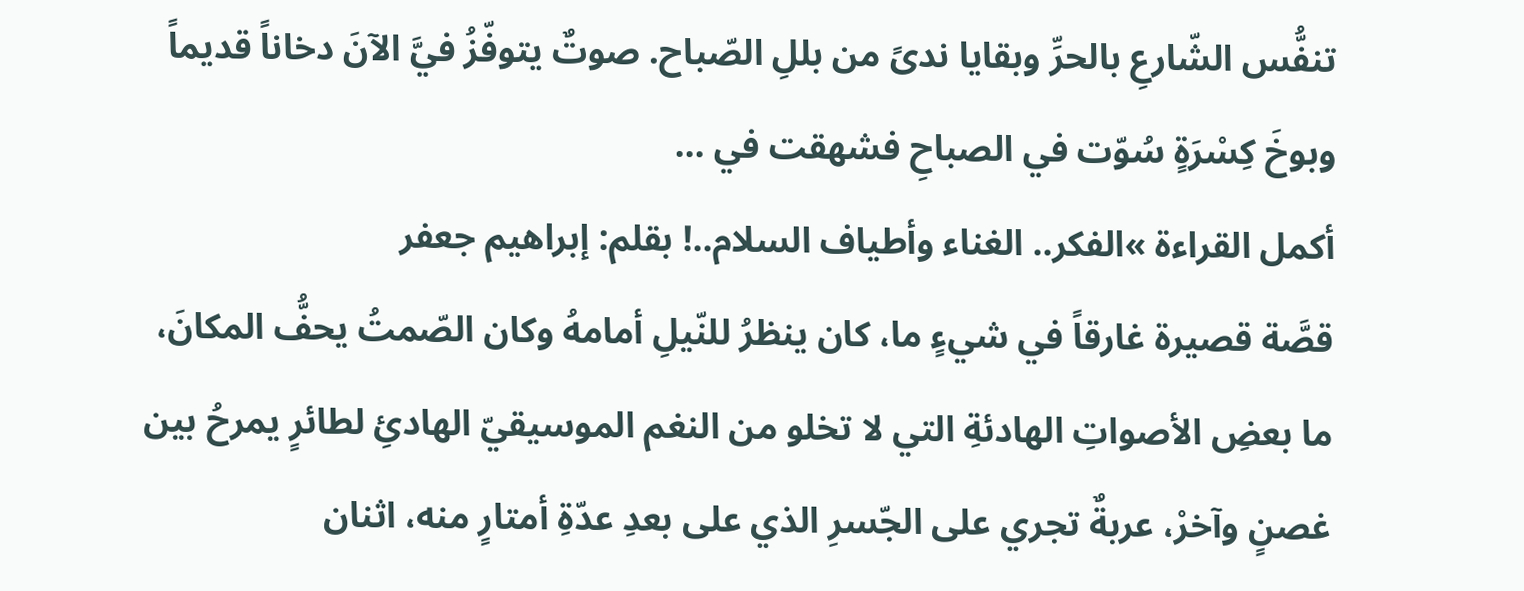تنفُّس الشّارعِ بالحرِّ وبقايا ندىً من بللِ الصّباح. صوتٌ يتوفّزُ فيَّ الآنَ دخاناً قديماً وبوخَ كِسْرَةٍ سُوّت في الصباحِ فشهقت في …
أكمل القراءة »الفكر.. الغناء وأطياف السلام..! بقلم: إبراهيم جعفر
قصَّة قصيرة غارقاً في شيءٍ ما، كان ينظرُ للنّيلِ أمامهُ وكان الصّمتُ يحفُّ المكانَ، ما بعضِ الأصواتِ الهادئةِ التي لا تخلو من النغم الموسيقيّ الهادئِ لطائرٍ يمرحُ بين غصنٍ وآخرْ، عربةٌ تجري على الجّسرِ الذي على بعدِ عدّةِ أمتارٍ منه، اثنان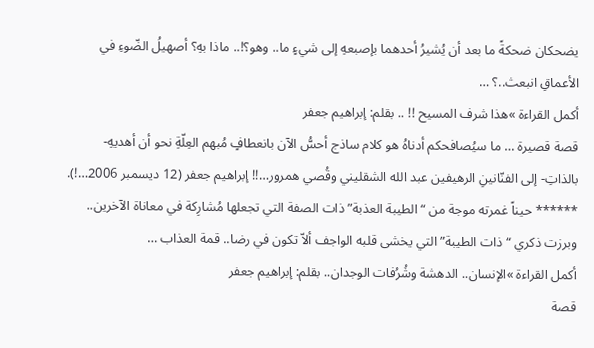يضحكان ضحكةً ما بعد أن يُشيرُ أحدهما بإصبعهِ إلى شيءٍ ما.. وهو؟!.. ماذا بهِ؟ أصهيلُ الضّوءِ في الأعماقِ انبعث..؟ …
أكمل القراءة »هذا شرف المسيح !! .. بقلم: إبراهيم جعفر
قصة قصيرة … ما سيُصافحكم أدناهُ هو كلام ساذج أحسُّ الآن بانعطافٍ مُبهم العِلّةِ نحو أن أهديهِ- بالذاتِ- إلى الفنّانينِ الرهيفين عبد الله الشقليني وقُصي همرور…!! إبراهيم جعفر (12 ديسمبر 2006…!). ****** حيناً غمرته موجة من “الطيبة العذبة” ذات الصفة التي تجعلها مُشارِكة في معاناة الآخرين.. وبرزت ذكري “ذات الطيبة” التي يخشى قلبه الواجف ألاّ تكون في رضا.. قمة العذاب …
أكمل القراءة »الإنسان.. الدهشة وشُرُفات الوجدان.. بقلم: إبراهيم جعفر
قصة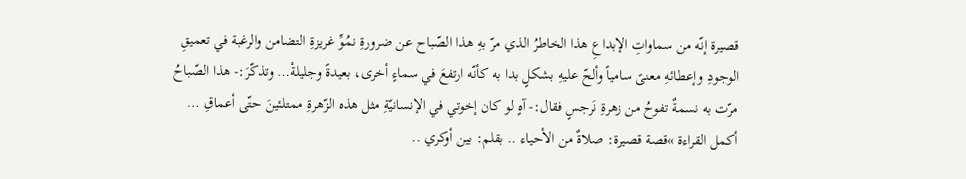قصيرة إنّه من سماواتِ الإبداعِ هذا الخاطرُ الذي مرّ بهِ هذا الصّباح عن ضرورةِ نمُوِّ غريزةِ التضامن والرغبة في تعميقِ الوجودِ وإعطائهِ معنىً سامياً وألحّ عليهِ بشكلٍ بدا به كأنّه ارتفعَ في سماءٍ أخرى، بعيدةً وجليلةْ… وتذكّرَ:- هذا الصّباحُ مرّت به نسمةٌ تفوحُ من زهرةِ نَرجسٍ فقال:- آهٍ لو كان إخوتي في الإنسانيّةِ مثل هذه الزّهرةِ ممتلئينَ حتّى أعماقِ …
أكمل القراءة »قصة قصيرة: صلاةٌ من الأحياء .. بقلم: بين أوكري ..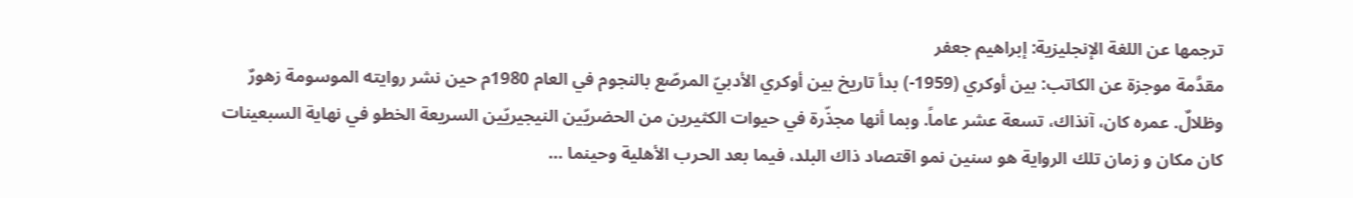ترجمها عن اللغة الإنجليزية: إبراهيم جعفر
مقدَّمة موجزة عن الكاتب: بين أوكري (1959-) بدأ تاريخ بين أوكري الأدبيّ المرصّع بالنجوم في العام 1980م حين نشر روايته الموسومة زهورٌ وظلالٌ. عمره كان، آنذاك، تسعة عشر عاماً. وبما أنها مجذّرة في حيوات الكثيرين من الحضريّين النيجيريّين السريعة الخطو في نهاية السبعينات كان مكان و زمان تلك الرواية هو سنين نمو اقتصاد ذاك البلد، فيما بعد الحرب الأهلية وحينما …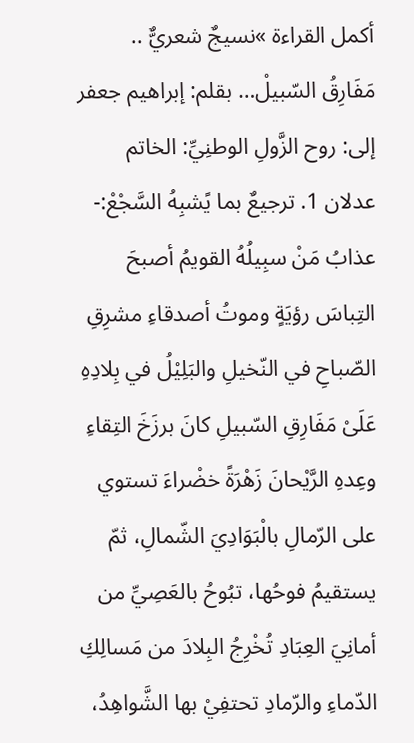أكمل القراءة »نسيجٌ شعريٌّ .. مَفَارِقُ السّبيلْ… بقلم: إبراهيم جعفر
إلى: روح الزَّولِ الوطنِيِّ: الخاتم عدلان 1. ترجيعٌ بما يًشبِهُ السَّجْعْ:- عذابُ مَنْ سبِيلُهُ القويمُ أصبحَ التِباسَ رؤيَةٍ وموتُ أصدقاءِ مشرِقِ الصّباحِ في النّخيلِ والبَلِيْلُ في بِلادِهِ عَلَىْ مَفَارِقِ السّبيلِ كانَ برزَخَ التِقاءِ وعِدهِ الرَّيْحانَ زَهْرَةً خضْراءَ تستوي على الرّمالِ بالْبَوَادِيَ الشّمالِ، ثمّ يستقيمُ فوحُها، تبُوحُ بالعَصِيِّ من أمانِيَ العِبَادِ تُخْرِجُ البِلادَ من مَسالِكِ الدّماءِ والرّمادِ تحتفِيْ بها الشَّواهِدُ،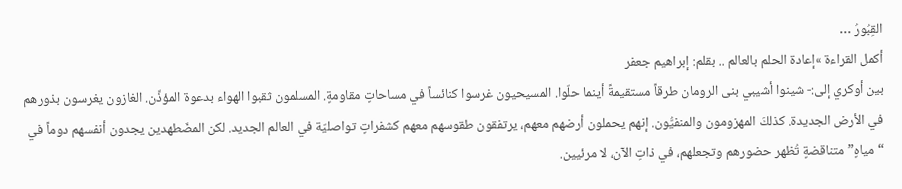القِبُورُ …
أكمل القراءة »إعادة الحلم بالعالم .. بقلم: إبراهيم جعفر
بين أوكري إلى:- شينوا أشيبي بنى الرومان طرقاً مستقيمةً أينما حلّوا. المسيحيون غرسوا كنائساً في مساحاتٍ مقاومةٍ. المسلمون ثقبوا الهواء بدعوة المؤذِّن. الغازون يغرسون بذورهم في الأرض الجديدة. كذلكَ المهزومون والمنفيُّون. إنهم يحملون أرضهم معهم، يرتفقون طقوسهم معهم كشفراتٍ تواصليّة في العالم الجديد. لكن المضّطهدين يجدون أنفسهم دوماً في “مياهٍ” متناقضةٍ تُظهر حضورهم وتجعلهم، في ذاتِ الآن، لا مرئيين.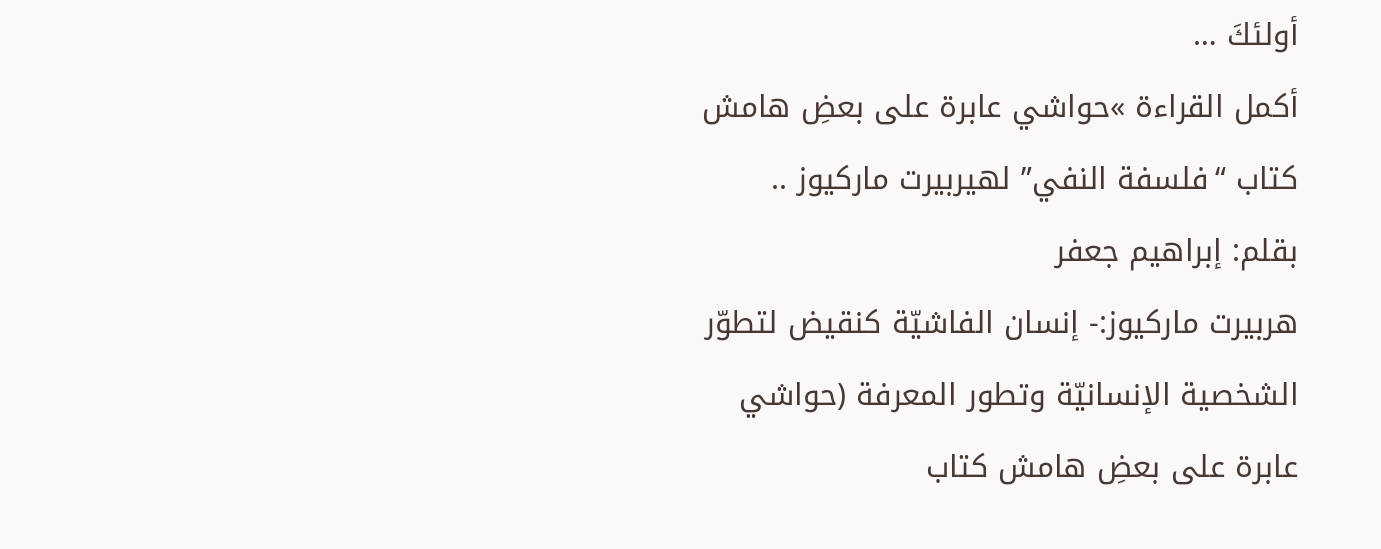أولئكَ …
أكمل القراءة »حواشي عابرة على بعضِ هامش كتاب “فلسفة النفي” لهيربيرت ماركيوز .. بقلم: إبراهيم جعفر
هربيرت ماركيوز:- إنسان الفاشيّة كنقيض لتطوّر الشخصية الإنسانيّة وتطور المعرفة (حواشي عابرة على بعضِ هامش كتاب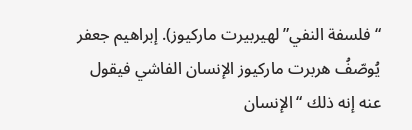“فلسفة النفي” لهيربيرت ماركيوز). إبراهيم جعفر يُوصّفُ هربرت ماركيوز الإنسان الفاشي فيقول عنه إنه ذلك “الإنسان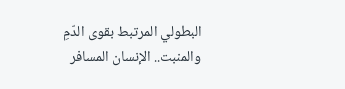البطولي المرتبط بقوى الدّمِ والمنبت.. الإنسان المسافر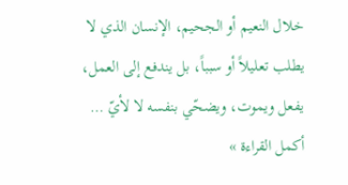خلال النعيم أو الجحيم، الإنسان الذي لا يطلب تعليلاً أو سبباً، بل يندفع إلى العمل، يفعل ويموت، ويضحّي بنفسه لا لأيّ …
أكمل القراءة »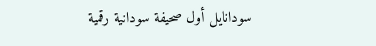سودانايل أول صحيفة سودانية رقمية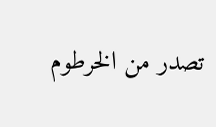تصدر من الخرطوم